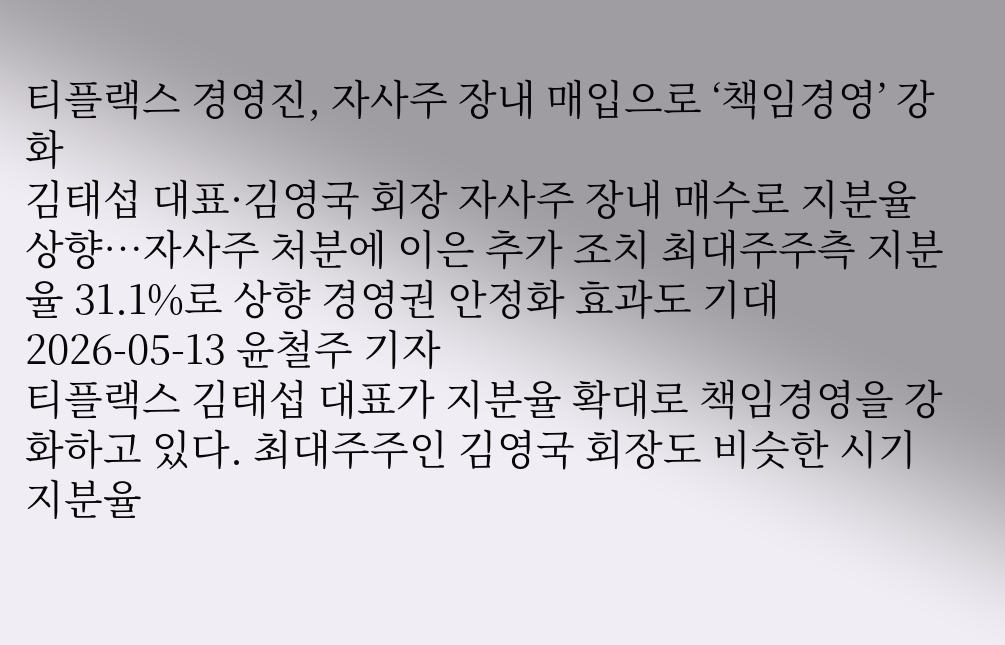티플랙스 경영진, 자사주 장내 매입으로 ‘책임경영’ 강화
김태섭 대표·김영국 회장 자사주 장내 매수로 지분율 상향…자사주 처분에 이은 추가 조치 최대주주측 지분율 31.1%로 상향 경영권 안정화 효과도 기대
2026-05-13 윤철주 기자
티플랙스 김태섭 대표가 지분율 확대로 책임경영을 강화하고 있다. 최대주주인 김영국 회장도 비슷한 시기 지분율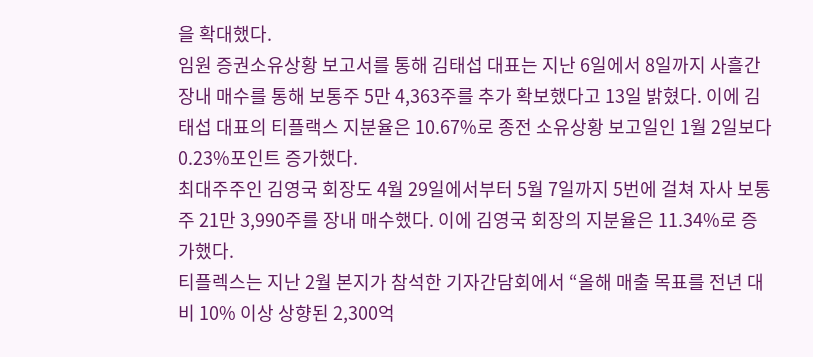을 확대했다.
임원 증권소유상황 보고서를 통해 김태섭 대표는 지난 6일에서 8일까지 사흘간 장내 매수를 통해 보통주 5만 4,363주를 추가 확보했다고 13일 밝혔다. 이에 김태섭 대표의 티플랙스 지분율은 10.67%로 종전 소유상황 보고일인 1월 2일보다 0.23%포인트 증가했다.
최대주주인 김영국 회장도 4월 29일에서부터 5월 7일까지 5번에 걸쳐 자사 보통주 21만 3,990주를 장내 매수했다. 이에 김영국 회장의 지분율은 11.34%로 증가했다.
티플렉스는 지난 2월 본지가 참석한 기자간담회에서 “올해 매출 목표를 전년 대비 10% 이상 상향된 2,300억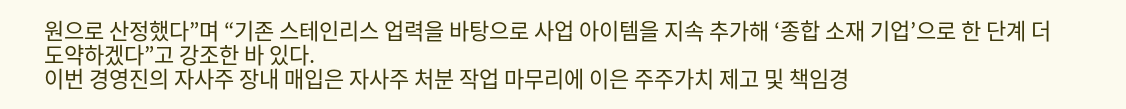원으로 산정했다”며 “기존 스테인리스 업력을 바탕으로 사업 아이템을 지속 추가해 ‘종합 소재 기업’으로 한 단계 더 도약하겠다”고 강조한 바 있다.
이번 경영진의 자사주 장내 매입은 자사주 처분 작업 마무리에 이은 주주가치 제고 및 책임경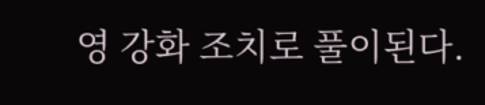영 강화 조치로 풀이된다.